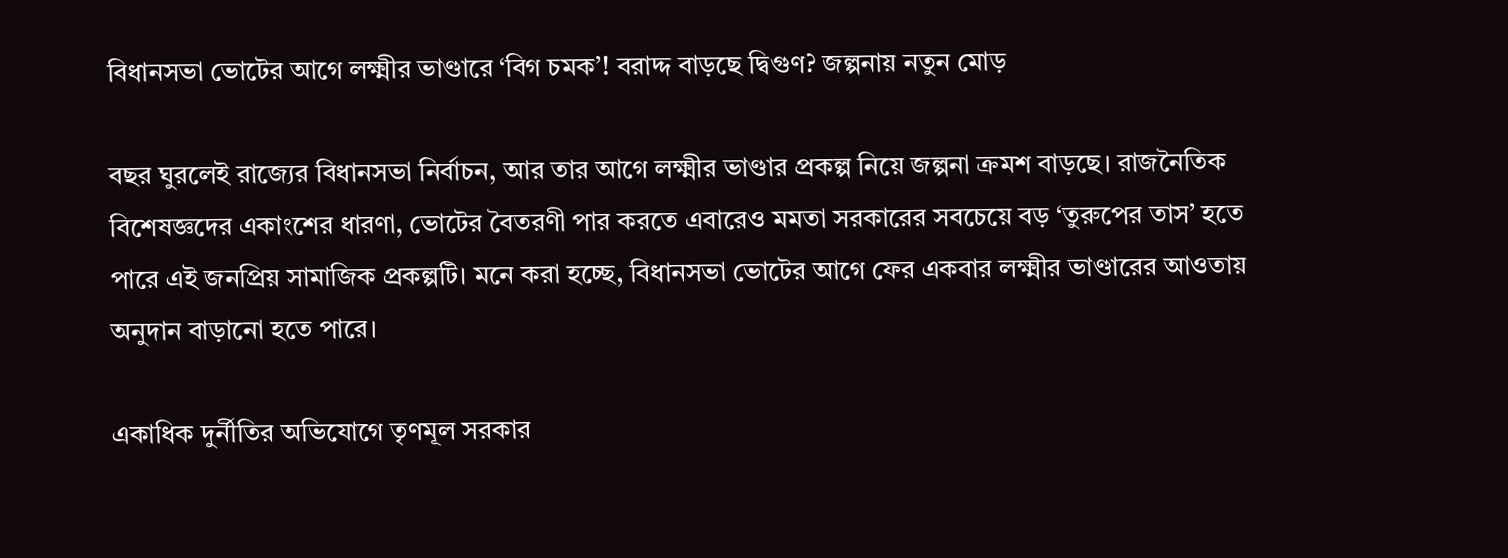বিধানসভা ভোটের আগে লক্ষ্মীর ভাণ্ডারে ‘বিগ চমক’! বরাদ্দ বাড়ছে দ্বিগুণ? জল্পনায় নতুন মোড়

বছর ঘুরলেই রাজ্যের বিধানসভা নির্বাচন, আর তার আগে লক্ষ্মীর ভাণ্ডার প্রকল্প নিয়ে জল্পনা ক্রমশ বাড়ছে। রাজনৈতিক বিশেষজ্ঞদের একাংশের ধারণা, ভোটের বৈতরণী পার করতে এবারেও মমতা সরকারের সবচেয়ে বড় ‘তুরুপের তাস’ হতে পারে এই জনপ্রিয় সামাজিক প্রকল্পটি। মনে করা হচ্ছে, বিধানসভা ভোটের আগে ফের একবার লক্ষ্মীর ভাণ্ডারের আওতায় অনুদান বাড়ানো হতে পারে।

একাধিক দুর্নীতির অভিযোগে তৃণমূল সরকার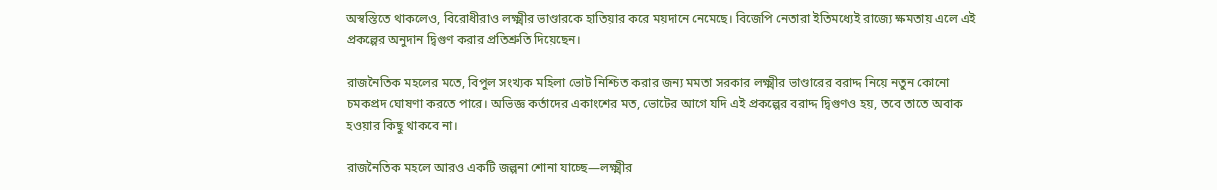অস্বস্তিতে থাকলেও, বিরোধীরাও লক্ষ্মীর ভাণ্ডারকে হাতিয়ার করে ময়দানে নেমেছে। বিজেপি নেতারা ইতিমধ্যেই রাজ্যে ক্ষমতায় এলে এই প্রকল্পের অনুদান দ্বিগুণ করার প্রতিশ্রুতি দিয়েছেন।

রাজনৈতিক মহলের মতে, বিপুল সংখ্যক মহিলা ভোট নিশ্চিত করার জন্য মমতা সরকার লক্ষ্মীর ভাণ্ডারের বরাদ্দ নিয়ে নতুন কোনো চমকপ্রদ ঘোষণা করতে পারে। অভিজ্ঞ কর্তাদের একাংশের মত, ভোটের আগে যদি এই প্রকল্পের বরাদ্দ দ্বিগুণও হয়, তবে তাতে অবাক হওয়ার কিছু থাকবে না।

রাজনৈতিক মহলে আরও একটি জল্পনা শোনা যাচ্ছে—লক্ষ্মীর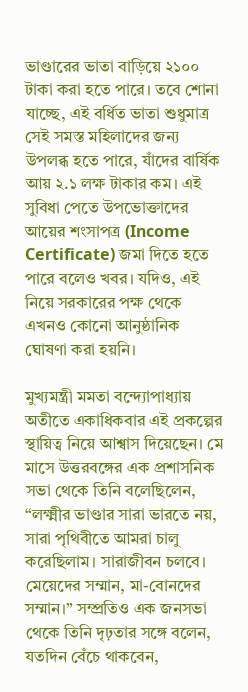ভাণ্ডারের ভাতা বাড়িয়ে ২১০০ টাকা করা হতে পারে। তবে শোনা যাচ্ছে, এই বর্ধিত ভাতা শুধুমাত্র সেই সমস্ত মহিলাদের জন্য উপলব্ধ হতে পারে, যাঁদের বার্ষিক আয় ২.১ লক্ষ টাকার কম। এই সুবিধা পেতে উপভোক্তাদের আয়ের শংসাপত্র (Income Certificate) জমা দিতে হতে পারে বলেও খবর। যদিও, এই নিয়ে সরকারের পক্ষ থেকে এখনও কোনো আনুষ্ঠানিক ঘোষণা করা হয়নি।

মুখ্যমন্ত্রী মমতা বন্দ্যোপাধ্যায় অতীতে একাধিকবার এই প্রকল্পের স্থায়িত্ব নিয়ে আশ্বাস দিয়েছেন। মে মাসে উত্তরবঙ্গের এক প্রশাসনিক সভা থেকে তিনি বলেছিলেন, “লক্ষ্মীর ভাণ্ডার সারা ভারতে নয়, সারা পৃথিবীতে আমরা চালু করেছিলাম। সারাজীবন চলবে। মেয়েদের সম্মান, মা-বোনদের সম্মান।” সম্প্রতিও এক জনসভা থেকে তিনি দৃঢ়তার সঙ্গে বলেন, যতদিন বেঁচে থাকবেন,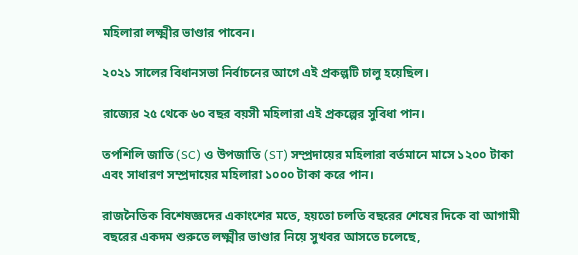মহিলারা লক্ষ্মীর ভাণ্ডার পাবেন।

২০২১ সালের বিধানসভা নির্বাচনের আগে এই প্রকল্পটি চালু হয়েছিল।

রাজ্যের ২৫ থেকে ৬০ বছর বয়সী মহিলারা এই প্রকল্পের সুবিধা পান।

তপশিলি জাতি (SC) ও উপজাতি (ST) সম্প্রদায়ের মহিলারা বর্তমানে মাসে ১২০০ টাকা এবং সাধারণ সম্প্রদায়ের মহিলারা ১০০০ টাকা করে পান।

রাজনৈতিক বিশেষজ্ঞদের একাংশের মতে, হয়তো চলতি বছরের শেষের দিকে বা আগামী বছরের একদম শুরুতে লক্ষ্মীর ভাণ্ডার নিয়ে সুখবর আসতে চলেছে,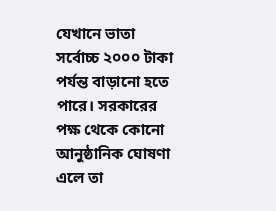যেখানে ভাতা সর্বোচ্চ ২০০০ টাকা পর্যন্ত বাড়ানো হতে পারে। সরকারের পক্ষ থেকে কোনো আনুষ্ঠানিক ঘোষণা এলে তা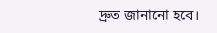দ্রুত জানানো হবে।